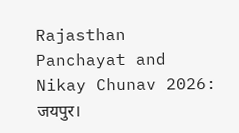Rajasthan Panchayat and Nikay Chunav 2026: जयपुर।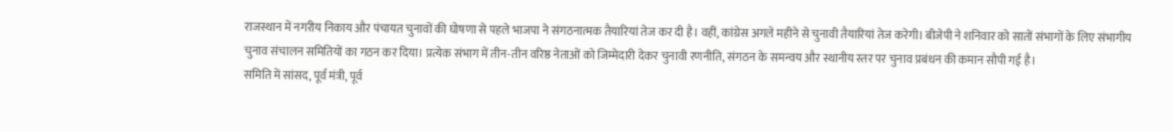राजस्थान में नगरीय निकाय और पंचायत चुनावों की घोषणा से पहले भाजपा ने संगठनात्मक तैयारियां तेज कर दी है। वहीं, कांग्रेस अगले महीने से चुनावी तैयारियां तेज करेगी। बीजेपी ने शनिवार को सातों संभागों के लिए संभागीय चुनाव संचालन समितियों का गठन कर दिया। प्रत्येक संभाग में तीन-तीन वरिष्ठ नेताओं को जिम्मेदारी देकर चुनावी रणनीति, संगठन के समन्वय और स्थानीय स्तर पर चुनाव प्रबंधन की कमान सौपी गई है।
समिति में सांसद, पूर्व मंत्री, पूर्व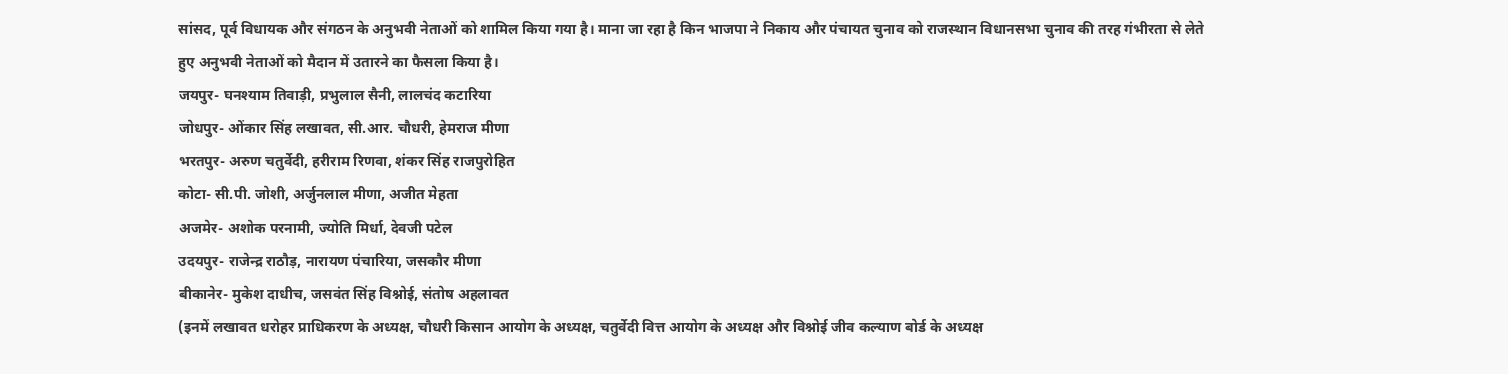सांसद, पूर्व विधायक और संगठन के अनुभवी नेताओं को शामिल किया गया है। माना जा रहा है किन भाजपा ने निकाय और पंचायत चुनाव को राजस्थान विधानसभा चुनाव की तरह गंभीरता से लेते हुए अनुभवी नेताओं को मैदान में उतारने का फैसला किया है।
जयपुर- घनश्याम तिवाड़ी, प्रभुलाल सैनी, लालचंद कटारिया
जोधपुर- ओंकार सिंह लखावत, सी.आर. चौधरी, हेमराज मीणा
भरतपुर- अरुण चतुर्वेदी, हरीराम रिणवा, शंकर सिंह राजपुरोहित
कोटा- सी.पी. जोशी, अर्जुनलाल मीणा, अजीत मेहता
अजमेर- अशोक परनामी, ज्योति मिर्धा, देवजी पटेल
उदयपुर- राजेन्द्र राठौड़, नारायण पंचारिया, जसकौर मीणा
बीकानेर- मुकेश दाधीच, जसवंत सिंह विश्नोई, संतोष अहलावत
(इनमें लखावत धरोहर प्राधिकरण के अध्यक्ष, चौधरी किसान आयोग के अध्यक्ष, चतुर्वेदी वित्त आयोग के अध्यक्ष और विश्नोई जीव कल्याण बोर्ड के अध्यक्ष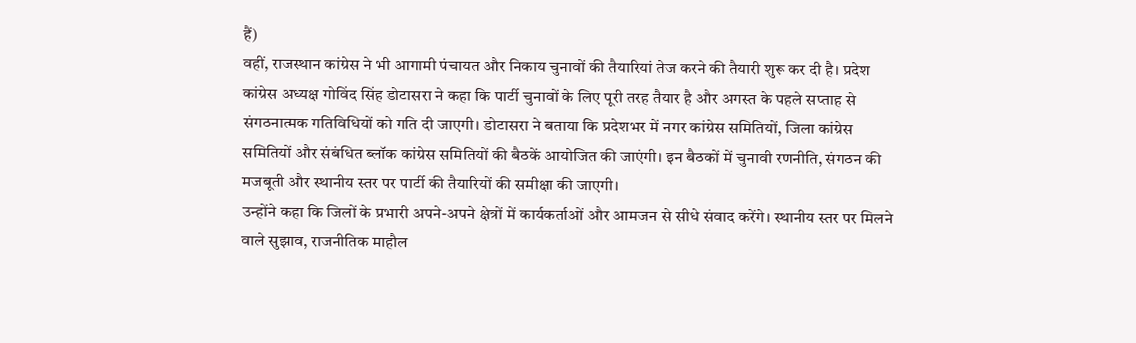हैं)
वहीं, राजस्थान कांग्रेस ने भी आगामी पंचायत और निकाय चुनावों की तैयारियां तेज करने की तैयारी शुरू कर दी है। प्रदेश कांग्रेस अध्यक्ष गोविंद सिंह डोटासरा ने कहा कि पार्टी चुनावों के लिए पूरी तरह तैयार है और अगस्त के पहले सप्ताह से संगठनात्मक गतिविधियों को गति दी जाएगी। डोटासरा ने बताया कि प्रदेशभर में नगर कांग्रेस समितियों, जिला कांग्रेस समितियों और संबंधित ब्लॉक कांग्रेस समितियों की बैठकें आयोजित की जाएंगी। इन बैठकों में चुनावी रणनीति, संगठन की मजबूती और स्थानीय स्तर पर पार्टी की तैयारियों की समीक्षा की जाएगी।
उन्होंने कहा कि जिलों के प्रभारी अपने-अपने क्षेत्रों में कार्यकर्ताओं और आमजन से सीधे संवाद करेंगे। स्थानीय स्तर पर मिलने वाले सुझाव, राजनीतिक माहौल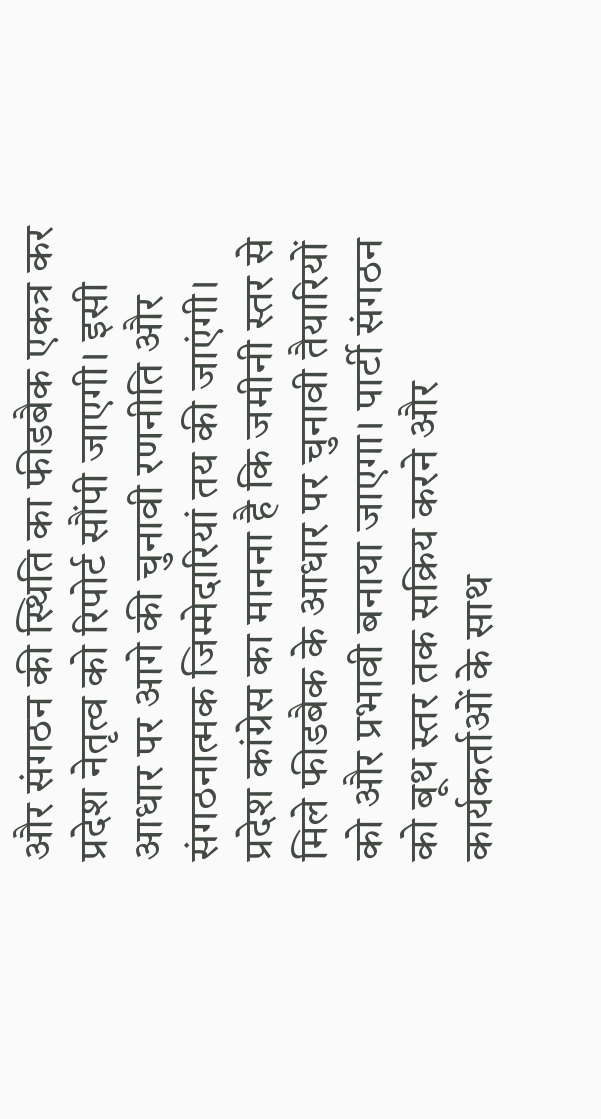और संगठन की स्थिति का फीडबैक एकत्र कर प्रदेश नेतृत्व को रिपोर्ट सौंपी जाएगी। इसी आधार पर आगे की चुनावी रणनीति और संगठनात्मक जिम्मेदारियां तय की जाएंगी। प्रदेश कांग्रेस का मानना है कि जमीनी स्तर से मिले फीडबैक के आधार पर चुनावी तैयारियों को और प्रभावी बनाया जाएगा। पार्टी संगठन को बूथ स्तर तक सक्रिय करने और कार्यकर्ताओं के साथ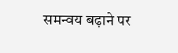समन्वय बढ़ाने पर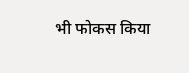भी फोकस किया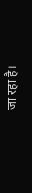जा रहा है।